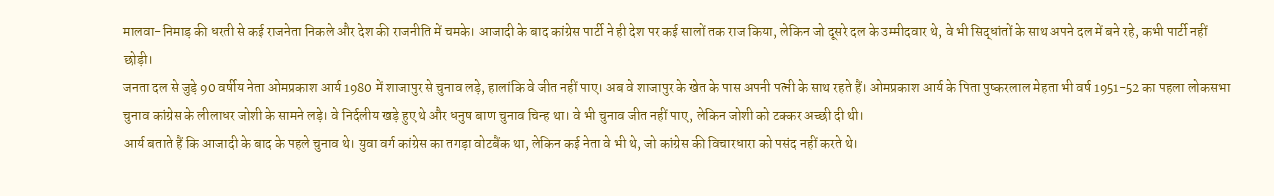मालवा-निमाड़ की धरती से कई राजनेता निकले और देश की राजनीति में चमके। आजादी के बाद कांग्रेस पार्टी ने ही देश पर कई सालों तक राज किया, लेकिन जो दूसरे दल के उम्मीदवार थे, वे भी सिद्धांतों के साथ अपने दल में बने रहे, कभी पार्टी नहीं छोड़ी।
जनता दल से जुड़े 90 वर्षीय नेता ओमप्रकाश आर्य 1980 में शाजापुर से चुनाव लड़े, हालांकि वे जीत नहीं पाए। अब वे शाजापुर के खेत के पास अपनी पत्नी के साथ रहते हैं। ओमप्रकाश आर्य के पिता पुष्करलाल मेहता भी वर्ष 1951-52 का पहला लोकसभा चुनाव कांग्रेस के लीलाधर जोशी के सामने लड़े। वे निर्दलीय खड़े हुए थे और धनुष बाण चुनाव चिन्ह था। वे भी चुनाव जीत नहीं पाए, लेकिन जोशी को टक्कर अच्छी दी थी।
आर्य बताते हैं कि आजादी के बाद के पहले चुनाव थे। युवा वर्ग कांग्रेस का तगड़ा वोटबैंक था, लेकिन कई नेता वे भी थे, जो कांग्रेस की विचारधारा को पसंद नहीं करते थे।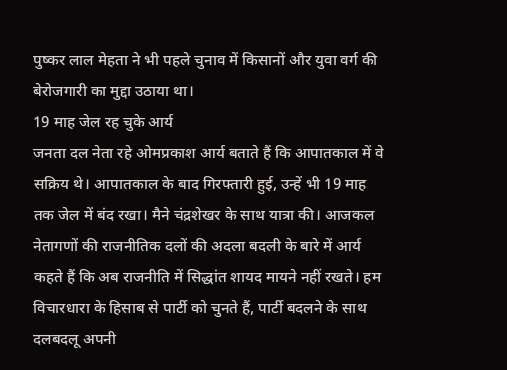पुष्कर लाल मेहता ने भी पहले चुनाव में किसानों और युवा वर्ग की बेरोजगारी का मुद्दा उठाया था।
19 माह जेल रह चुके आर्य
जनता दल नेता रहे ओमप्रकाश आर्य बताते हैं कि आपातकाल में वे सक्रिय थे। आपातकाल के बाद गिरफ्तारी हुई, उन्हें भी 19 माह तक जेल में बंद रखा। मैने चंद्रशेखर के साथ यात्रा की। आजकल नेतागणों की राजनीतिक दलों की अदला बदली के बारे में आर्य कहते हैं कि अब राजनीति में सिद्धांत शायद मायने नहीं रखते। हम विचारधारा के हिसाब से पार्टी को चुनते हैं, पार्टी बदलने के साथ दलबदलू अपनी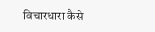विचारधारा कैसे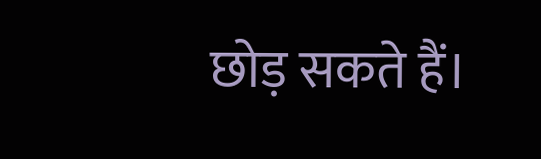छोड़ सकते हैं।